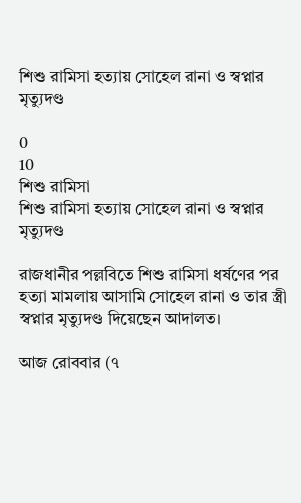শিশু রামিসা হত্যায় সোহেল রানা ও স্বপ্নার মৃত্যুদণ্ড

0
10
শিশু রামিসা
শিশু রামিসা হত্যায় সোহেল রানা ও স্বপ্নার মৃত্যুদণ্ড

রাজধানীর পল্লবিতে শিশু রামিসা ধর্ষণের পর হত্যা মামলায় আসামি সোহেল রানা ও তার স্ত্রী স্বপ্নার মৃত্যুদণ্ড দিয়েছেন আদালত।

আজ রোববার (৭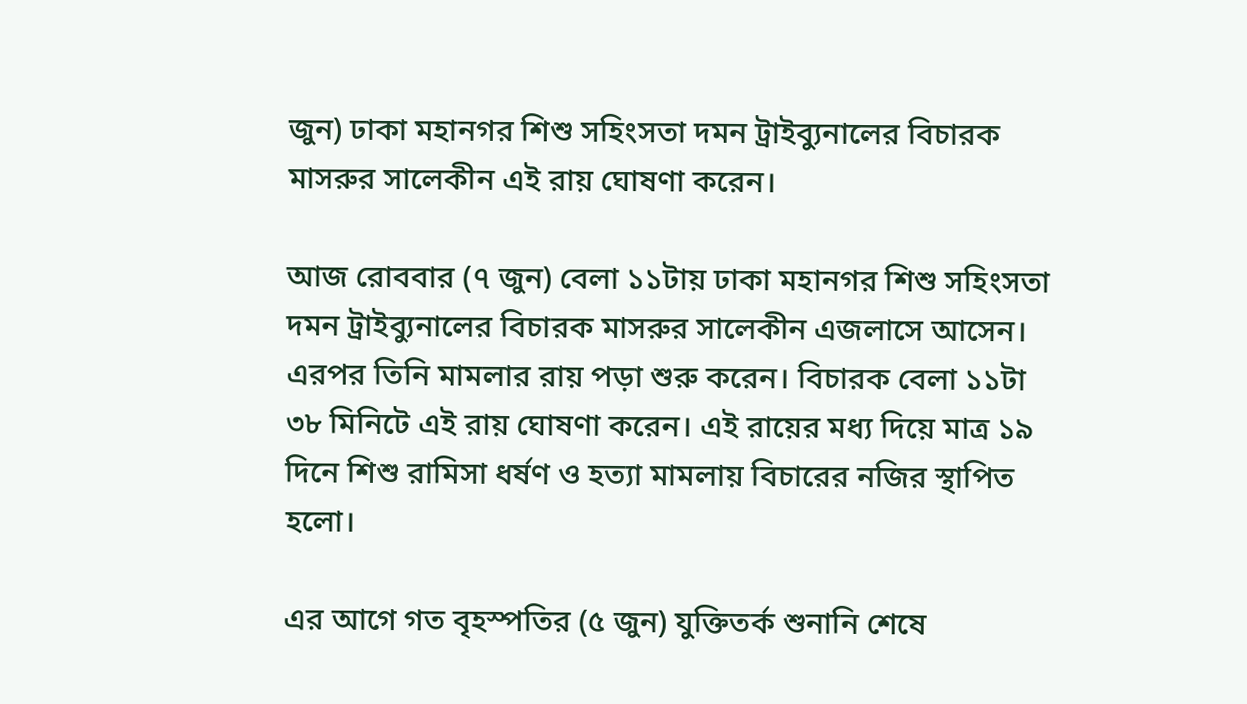জুন) ঢাকা মহানগর শিশু সহিংসতা দমন ট্রাইব্যুনালের বিচারক মাসরুর সালেকীন এই রায় ঘোষণা করেন।

আজ রোববার (৭ জুন) বেলা ১১টায় ঢাকা মহানগর শিশু সহিংসতা দমন ট্রাইব্যুনালের বিচারক মাসরুর সালেকীন এজলাসে আসেন। এরপর তিনি মামলার রায় পড়া শুরু করেন। বিচারক বেলা ১১টা ৩৮ মিনিটে এই রায় ঘোষণা করেন। এই রায়ের মধ্য দিয়ে মাত্র ১৯ দিনে শিশু রামিসা ধর্ষণ ও হত্যা মামলায় বিচারের নজির স্থাপিত হলো।

এর আগে গত বৃহস্পতির (৫ জুন) যুক্তিতর্ক শুনানি শেষে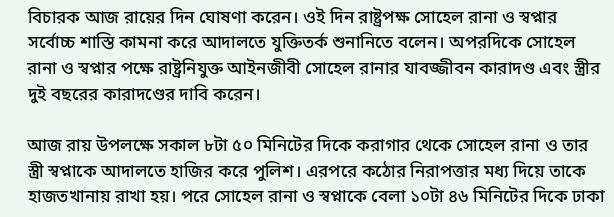বিচারক আজ রায়ের দিন ঘোষণা করেন। ওই দিন রাষ্ট্রপক্ষ সোহেল রানা ও স্বপ্নার সর্বোচ্চ শাস্তি কামনা করে আদালতে যুক্তিতর্ক শুনানিতে বলেন। অপরদিকে সোহেল রানা ও স্বপ্নার পক্ষে রাষ্ট্রনিযুক্ত আইনজীবী সোহেল রানার যাবজ্জীবন কারাদণ্ড এবং স্ত্রীর দুই বছরের কারাদণ্ডের দাবি করেন।

আজ রায় উপলক্ষে সকাল ৮টা ৫০ মিনিটের দিকে করাগার থেকে সোহেল রানা ও তার স্ত্রী স্বপ্নাকে আদালতে হাজির করে পুলিশ। এরপরে কঠোর নিরাপত্তার মধ্য দিয়ে তাকে হাজতখানায় রাখা হয়। পরে সোহেল রানা ও স্বপ্নাকে বেলা ১০টা ৪৬ মিনিটের দিকে ঢাকা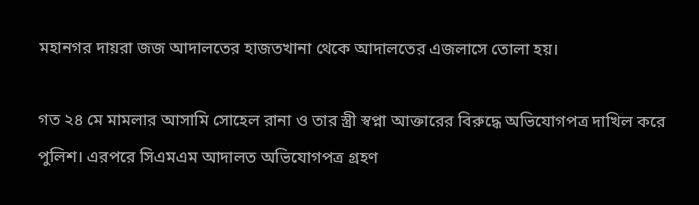মহানগর দায়রা জজ আদালতের হাজতখানা থেকে আদালতের এজলাসে তোলা হয়।

গত ২৪ মে মামলার আসামি সোহেল রানা ও তার স্ত্রী স্বপ্না আক্তারের বিরুদ্ধে অভিযোগপত্র দাখিল করে পুলিশ। এরপরে সিএমএম আদালত অভিযোগপত্র গ্রহণ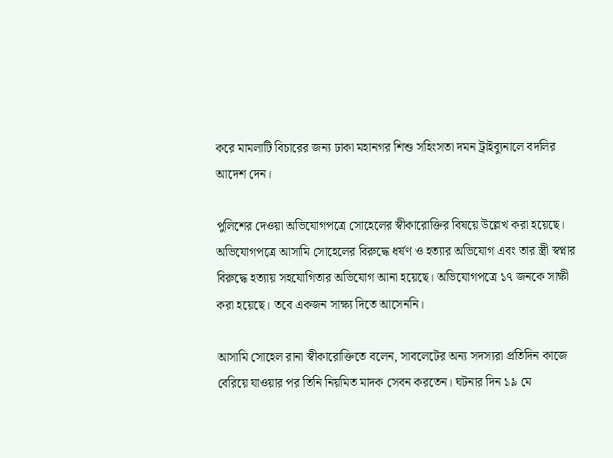করে মামলাটি বিচারের জন্য ঢাকা মহানগর শিশু সহিংসতা দমন ট্রাইব্যুনালে বদলির আদেশ দেন।

পুলিশের দেওয়া অভিযোগপত্রে সোহেলের স্বীকারোক্তির বিষয়ে উল্লেখ করা হয়েছে। অভিযোগপত্রে আসামি সোহেলের বিরুদ্ধে ধর্ষণ ও হত্যার অভিযোগ এবং তার স্ত্রী স্বপ্নার বিরুদ্ধে হত্যায় সহযোগিতার অভিযোগ আনা হয়েছে। অভিযোগপত্রে ১৭ জনকে সাক্ষী করা হয়েছে। তবে একজন সাক্ষ্য দিতে আসেননি।

আসামি সোহেল রানা স্বীকারোক্তিতে বলেন, সাবলেটের অন্য সদস্যরা প্রতিদিন কাজে বেরিয়ে যাওয়ার পর তিনি নিয়মিত মাদক সেবন করতেন। ঘটনার দিন ১৯ মে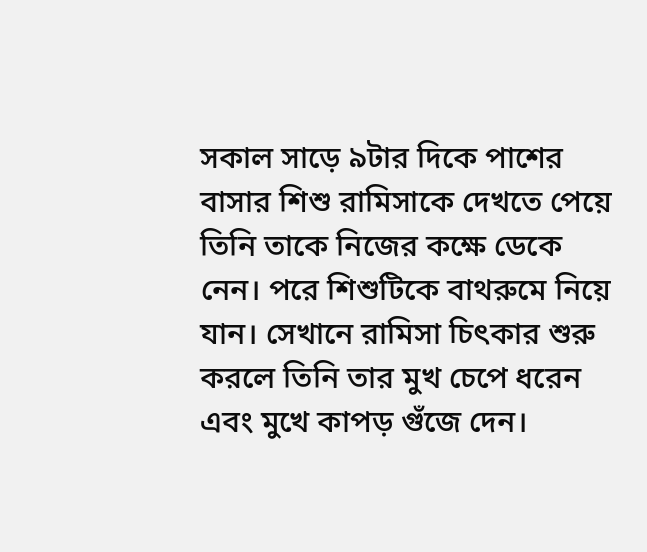সকাল সাড়ে ৯টার দিকে পাশের বাসার শিশু রামিসাকে দেখতে পেয়ে তিনি তাকে নিজের কক্ষে ডেকে নেন। পরে শিশুটিকে বাথরুমে নিয়ে যান। সেখানে রামিসা চিৎকার শুরু করলে তিনি তার মুখ চেপে ধরেন এবং মুখে কাপড় গুঁজে দেন।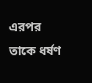এরপর তাকে ধর্ষণ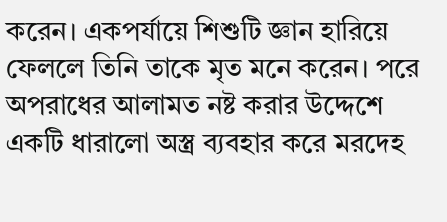করেন। একপর্যায়ে শিশুটি জ্ঞান হারিয়ে ফেললে তিনি তাকে মৃত মনে করেন। পরে অপরাধের আলামত নষ্ট করার উদ্দেশে একটি ধারালো অস্ত্র ব্যবহার করে মরদেহ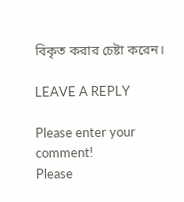বিকৃত করার চেষ্টা করেন।

LEAVE A REPLY

Please enter your comment!
Please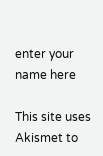enter your name here

This site uses Akismet to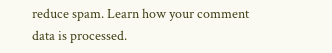reduce spam. Learn how your comment data is processed.